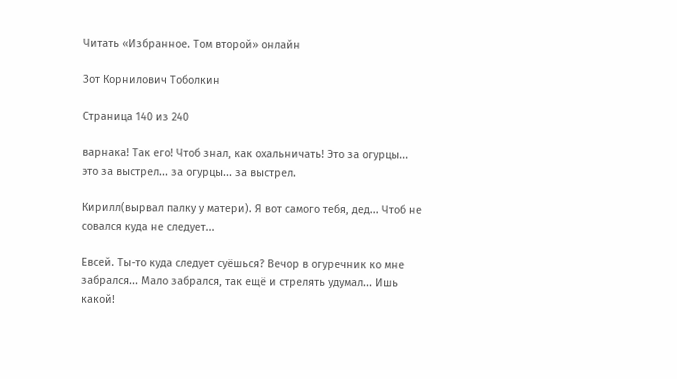Читать «Избранное. Том второй» онлайн

Зот Корнилович Тоболкин

Страница 140 из 240

варнака! Так его! Чтоб знал, как охальничать! Это за огурцы... это за выстрел... за огурцы... за выстрел.

Кирилл(вырвал палку у матери). Я вот самого тебя, дед... Чтоб не совался куда не следует...

Евсей. Ты-то куда следует суёшься? Вечор в огуречник ко мне забрался... Мало забрался, так ещё и стрелять удумал... Ишь какой!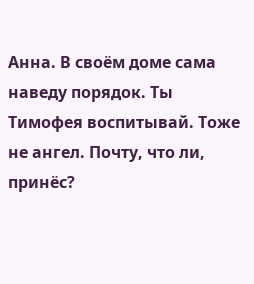Анна. В своём доме сама наведу порядок. Ты Тимофея воспитывай. Тоже не ангел. Почту, что ли, принёс?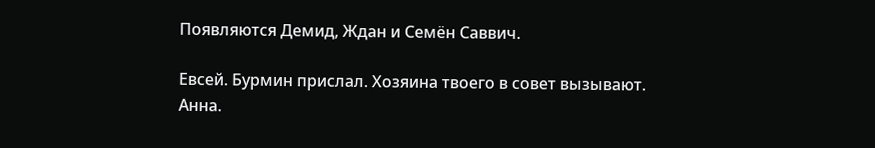Появляются Демид, Ждан и Семён Саввич.

Евсей. Бурмин прислал. Хозяина твоего в совет вызывают. Анна.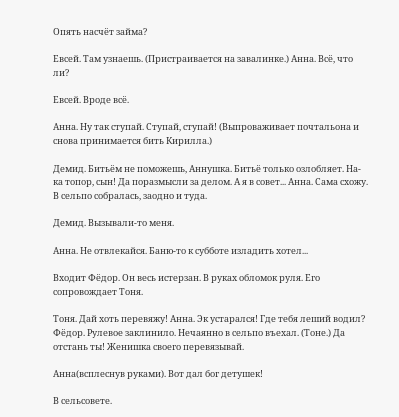Опять насчёт займа?

Евсей. Там узнаешь. (Пристраивается на завалинке.) Анна. Всё, что ли?

Евсей. Вроде всё.

Анна. Ну так ступай. Ступай, ступай! (Выпроваживает почтальона и снова принимается бить Кирилла.)

Демид. Битьём не поможешь, Аннушка. Битьё только озлобляет. На-ка топор, сын! Да поразмысли за делом. А я в совет... Анна. Сама схожу. В сельпо собралась, заодно и туда.

Демид. Вызывали-то меня.

Анна. Не отвлекайся. Баню-то к субботе изладить хотел...

Входит Фёдор. Он весь истерзан. В руках обломок руля. Его сопровождает Тоня.

Тоня. Дай хоть перевяжу! Анна. Эк устарался! Где тебя леший водил? Фёдор. Рулевое заклинило. Нечаянно в сельпо въехал. (Тоне.) Да отстань ты! Женишка своего перевязывай.

Анна(всплеснув руками). Вот дал бог детушек!

В сельсовете.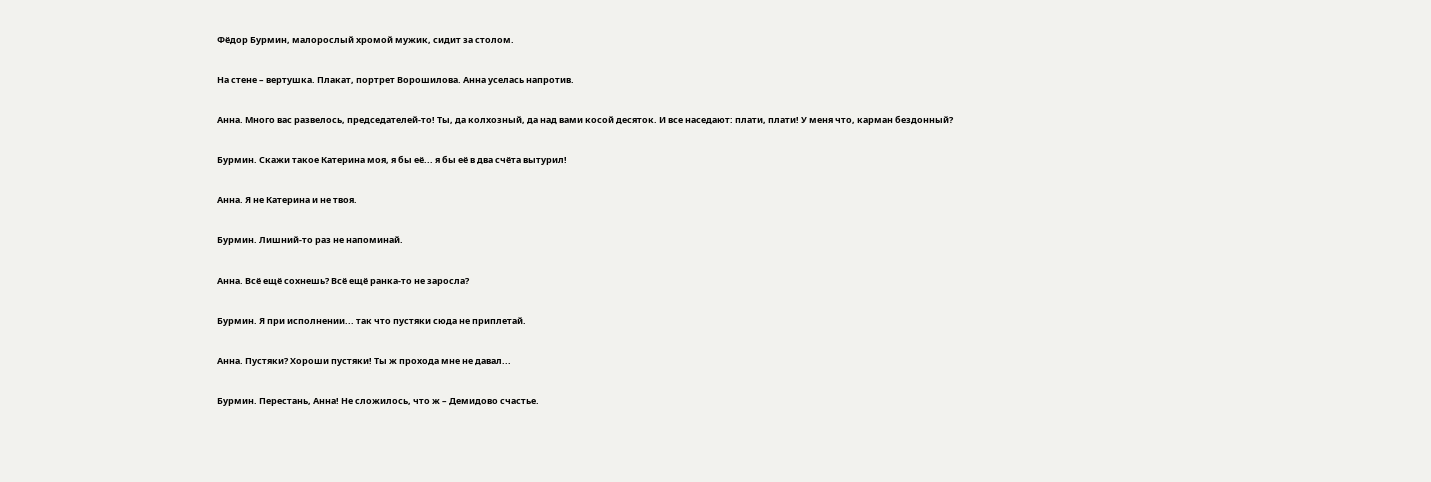Фёдор Бурмин, малорослый хромой мужик, сидит за столом.

На стене – вертушка. Плакат, портрет Ворошилова. Анна уселась напротив.

Анна. Много вас развелось, председателей-то! Ты, да колхозный, да над вами косой десяток. И все наседают: плати, плати! У меня что, карман бездонный?

Бурмин. Скажи такое Катерина моя, я бы её... я бы её в два счёта вытурил!

Анна. Я не Катерина и не твоя.

Бурмин. Лишний-то раз не напоминай.

Анна. Всё ещё сохнешь? Всё ещё ранка-то не заросла?

Бурмин. Я при исполнении... так что пустяки сюда не приплетай.

Анна. Пустяки? Хороши пустяки! Ты ж прохода мне не давал...

Бурмин. Перестань, Анна! Не сложилось, что ж – Демидово счастье.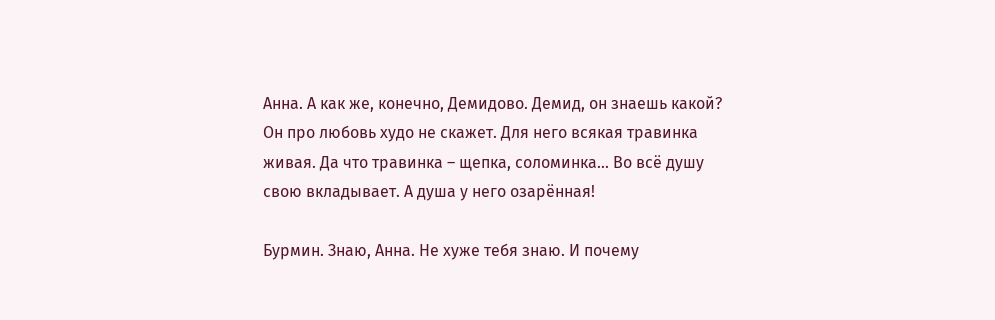Анна. А как же, конечно, Демидово. Демид, он знаешь какой? Он про любовь худо не скажет. Для него всякая травинка живая. Да что травинка – щепка, соломинка... Во всё душу свою вкладывает. А душа у него озарённая!

Бурмин. Знаю, Анна. Не хуже тебя знаю. И почему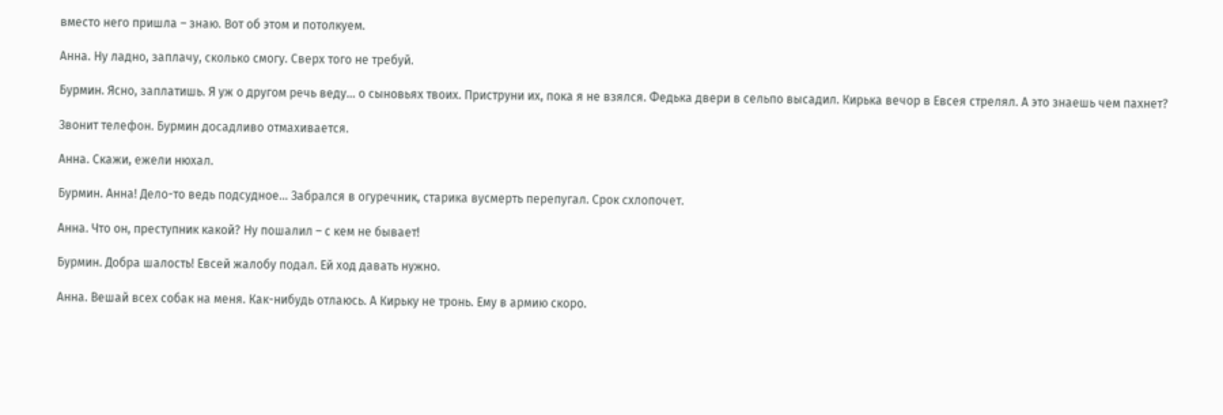вместо него пришла – знаю. Вот об этом и потолкуем.

Анна. Ну ладно, заплачу, сколько смогу. Сверх того не требуй.

Бурмин. Ясно, заплатишь. Я уж о другом речь веду... о сыновьях твоих. Приструни их, пока я не взялся. Федька двери в сельпо высадил. Кирька вечор в Евсея стрелял. А это знаешь чем пахнет?

Звонит телефон. Бурмин досадливо отмахивается.

Анна. Скажи, ежели нюхал.

Бурмин. Анна! Дело-то ведь подсудное... Забрался в огуречник, старика вусмерть перепугал. Срок схлопочет.

Анна. Что он, преступник какой? Ну пошалил – с кем не бывает!

Бурмин. Добра шалость! Евсей жалобу подал. Ей ход давать нужно.

Анна. Вешай всех собак на меня. Как-нибудь отлаюсь. А Кирьку не тронь. Ему в армию скоро.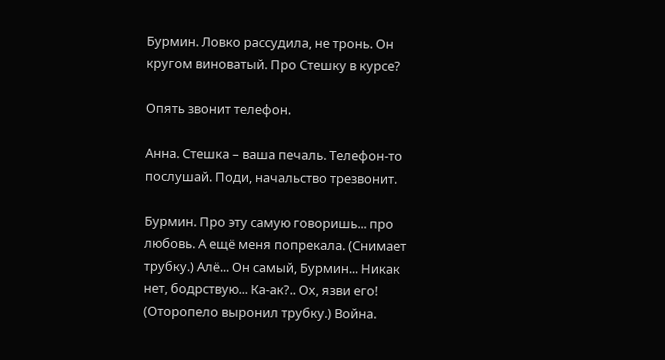Бурмин. Ловко рассудила, не тронь. Он кругом виноватый. Про Стешку в курсе?

Опять звонит телефон.

Анна. Стешка – ваша печаль. Телефон-то послушай. Поди, начальство трезвонит.

Бурмин. Про эту самую говоришь... про любовь. А ещё меня попрекала. (Снимает трубку.) Алё... Он самый, Бурмин... Никак нет, бодрствую... Ка-ак?.. Ох, язви его! (Оторопело выронил трубку.) Война.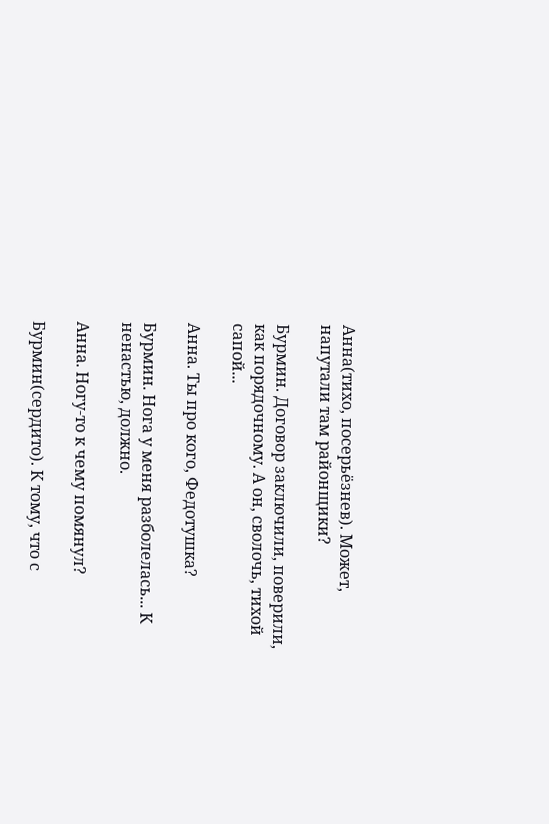Анна(тихо, посерьёзнев). Может, напутали там районщики?

Бурмин. Договор заключили, поверили, как порядочному. А он, сволочь, тихой сапой...

Анна. Ты про кого, Федотушка?

Бурмин. Нога у меня разболелась... К ненастью, должно.

Анна. Ногу-то к чему помянул?

Бурмин(сердито). К тому, что с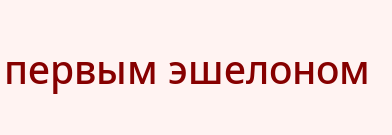первым эшелоном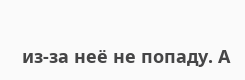из-за неё не попаду. А